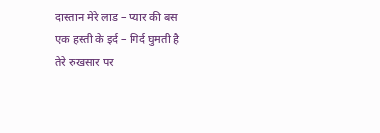दास्तान मेरे लाड – प्यार की बस
एक हस्ती के इर्द – गिर्द घुमती है
तेरे रुखसार पर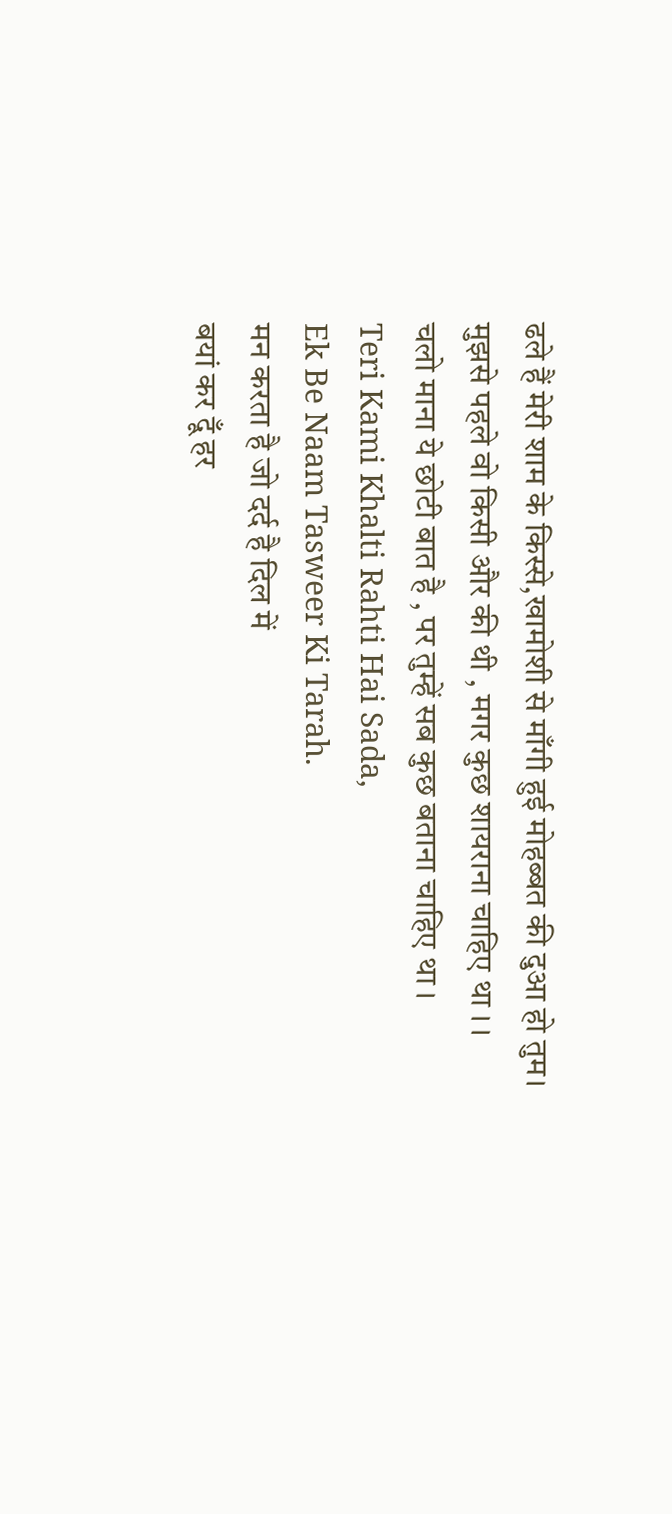ढले हैं मेरी शाम के किस्से,खामोशी से माँगी हुई मोहब्बत की दुआ हो तुम।
मुझसे पहले वो किसी और की थी , मगर कुछ शायराना चाहिए था । ।
चलो माना ये छोटी बात है , पर तुम्हें सब कुछ बताना चाहिए था ।
Teri Kami Khalti Rahti Hai Sada,
Ek Be Naam Tasweer Ki Tarah.
मन करता है जो दर्द है दिल में
बयां कर दूँ हर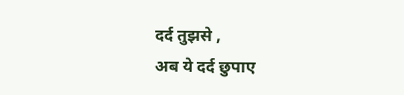दर्द तुझसे ,
अब ये दर्द छुपाए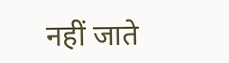नहीं जाते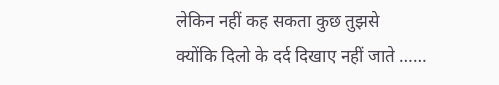लेकिन नहीं कह सकता कुछ तुझसे
क्योंकि दिलो के दर्द दिखाए नहीं जाते ……